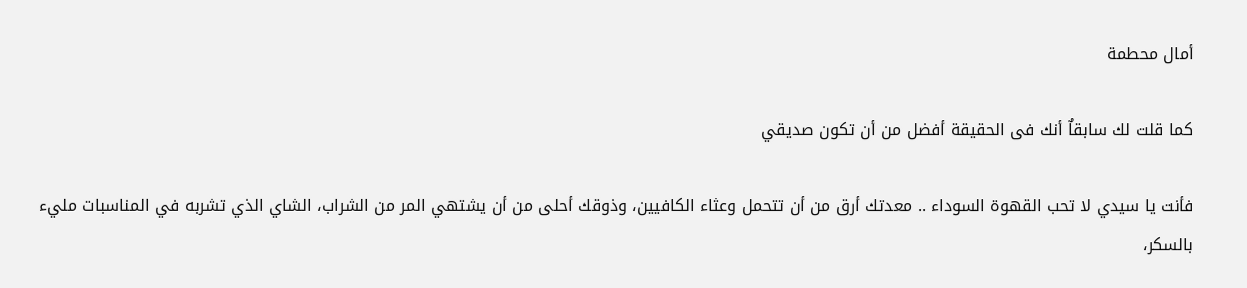أمال محطمة

كما قلت لك سابقاٌ أنك فى الحقيقة أفضل من أن تكون صديقي

فأنت يا سيدي لا تحب القهوة السوداء .. معدتك أرق من أن تتحمل وعثاء الكافيين، وذوقك أحلى من أن يشتهي المر من الشراب، الشاي الذي تشربه في المناسبات مليء بالسكر،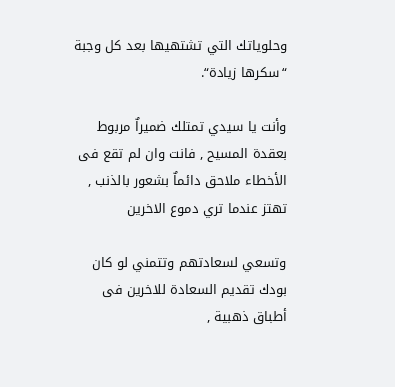وحلوياتك التي تشتهيها بعد كل وجبة “سكرها زيادة“.

وأنت يا سيدي تمتلك ضميراٌ مربوط بعقدة المسيح , فانت وان لم تقع فى الأخطاء ملاحق دائماٌ بشعور بالذنب , تهتز عندما تري دموع الاخرين

وتسعي لسعادتهم وتتمني لو كان بودك تقديم السعادة للاخرين فى أطباق ذهبية ,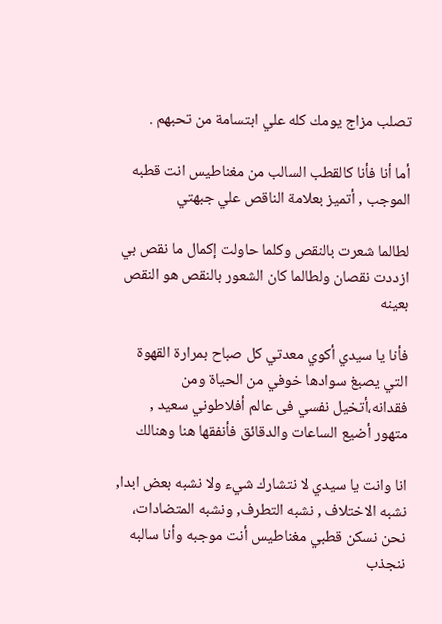تصلب مزاج يومك كله علي ابتسامة من تحبهم .

أما أنا فأنا كالقطب السالب من مغناطيس انت قطبه الموجب , أتميز بعلامة الناقص علي جبهتي

لطالما شعرت بالنقص وكلما حاولت إكمال ما نقص بي ازددت نقصان ولطالما كان الشعور بالنقص هو النقص بعينه

فأنا يا سيدي أكوي معدتي كل صباح بمرارة القهوة التي يصبغ سوادها خوفي من الحياة ومن فقدانه،أتخيل نفسي فى عالم أفلاطوني سعيد , متهور أضيع الساعات والدقائق فأنفقها هنا وهنالك

انا وانت يا سيدي لا نتشارك شيء ولا نشبه بعض ابدا, نشبه الاختلاف , نشبه التطرف, ونشبه المتضادات، نحن نسكن قطبي مغناطيس أنت موجبه وأنا سالبه ننجذب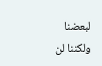لبعضنا ولكننا لن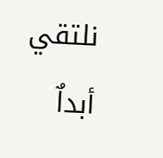نلتقي أبداٌ